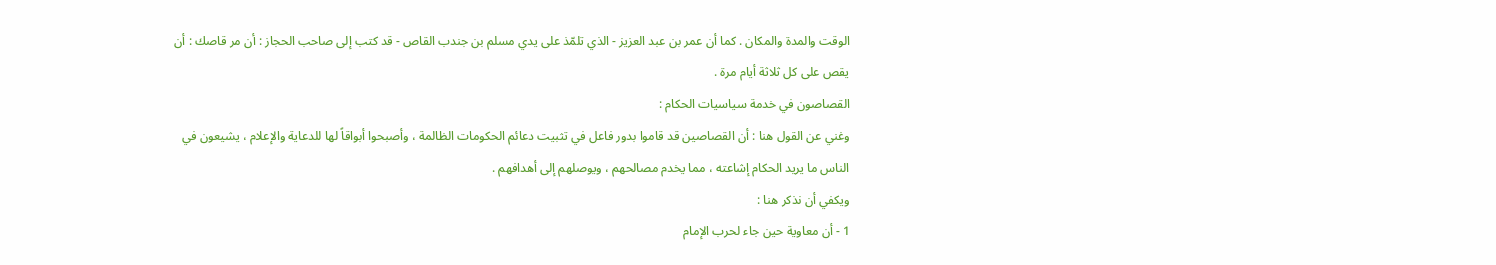الوقت والمدة والمكان . كما أن عمر بن عبد العزيز - الذي تلمّذ على يدي مسلم بن جندب القاص - قد كتب إلى صاحب الحجاز : أن مر قاصك : أن يقص على كل ثلاثة أيام مرة .
القصاصون في خدمة سياسيات الحكام :
وغني عن القول هنا : أن القصاصين قد قاموا بدور فاعل في تثبيت دعائم الحكومات الظالمة ، وأصبحوا أبواقاً لها للدعاية والإعلام ، يشيعون في الناس ما يريد الحكام إشاعته ، مما يخدم مصالحهم ، ويوصلهم إلى أهدافهم .
ويكفي أن نذكر هنا :
1 - أن معاوية حين جاء لحرب الإمام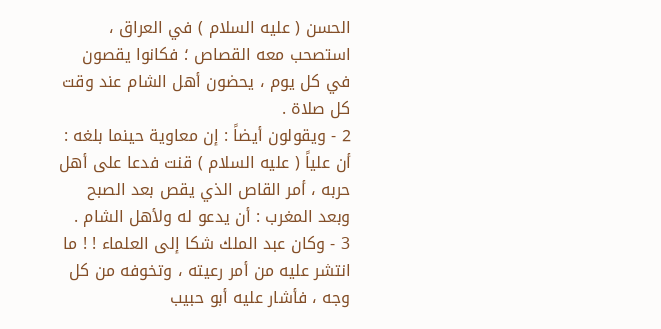الحسن ( عليه السلام ) في العراق ، استصحب معه القصاص ؛ فكانوا يقصون في كل يوم ، يحضون أهل الشام عند وقت كل صلاة .
2 - ويقولون أيضاً : إن معاوية حينما بلغه : أن علياً ( عليه السلام ) قنت فدعا على أهل حربه ، أمر القاص الذي يقص بعد الصبح وبعد المغرب : أن يدعو له ولأهل الشام .
3 - وكان عبد الملك شكا إلى العلماء ! ! ما انتشر عليه من أمر رعيته ، وتخوفه من كل وجه ، فأشار عليه أبو حبيب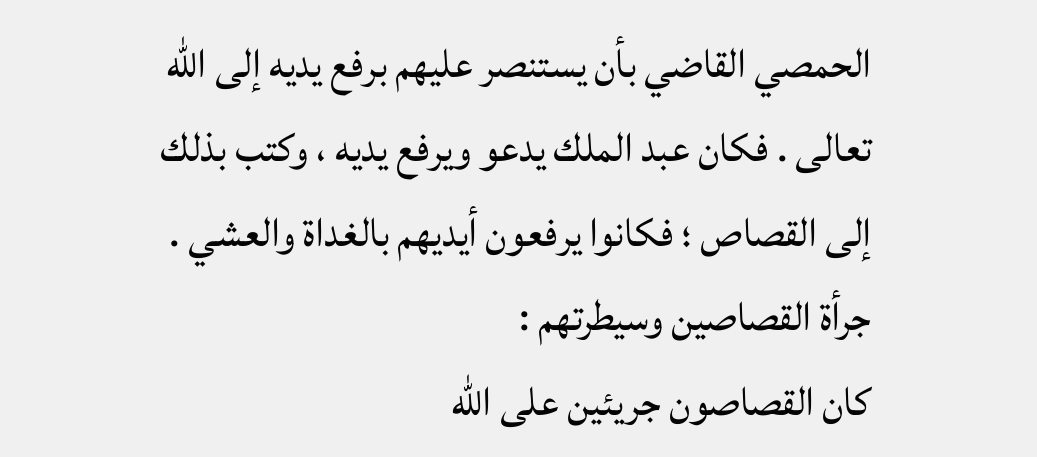الحمصي القاضي بأن يستنصر عليهم برفع يديه إلى الله تعالى . فكان عبد الملك يدعو ويرفع يديه ، وكتب بذلك إلى القصاص ؛ فكانوا يرفعون أيديهم بالغداة والعشي .
جرأة القصاصين وسيطرتهم :
كان القصاصون جريئين على الله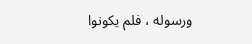ورسوله ، فلم يكونوا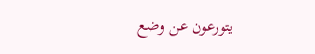يتورعون عن وضع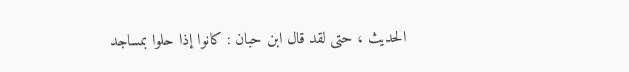الحديث ، حتى لقد قال ابن حبان : كانوا إذا حلوا بمساجد